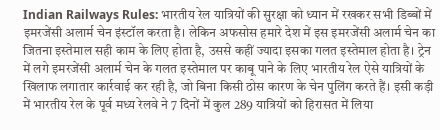Indian Railways Rules: भारतीय रेल यात्रियों की सुरक्षा को ध्यान में रखकर सभी डिब्बों में इमरजेंसी अलार्म चेन इंस्टॉल करता है। लेकिन अफसोस हमारे देश में इस इमरजेंसी अलार्म चेन का जितना इस्तेमाल सही काम के लिए होता है, उससे कहीं ज्यादा इसका गलत इस्तेमाल होता है। ट्रेन में लगे इमरजेंसी अलार्म चेन के गलत इस्तेमाल पर काबू पाने के लिए भारतीय रेल ऐसे यात्रियों के खिलाफ लगातार कार्रवाई कर रही है, जो बिना किसी ठोस कारण के चेन पुलिंग करते हैं। इसी कड़ी में भारतीय रेल के पूर्व मध्य रेलवे ने 7 दिनों में कुल 289 यात्रियों को हिरासत में लिया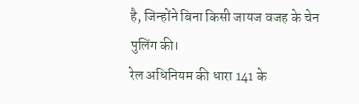है, जिन्होंने बिना किसी जायज वजह के चेन पुलिंग की।
रेल अधिनियम की धारा 141 के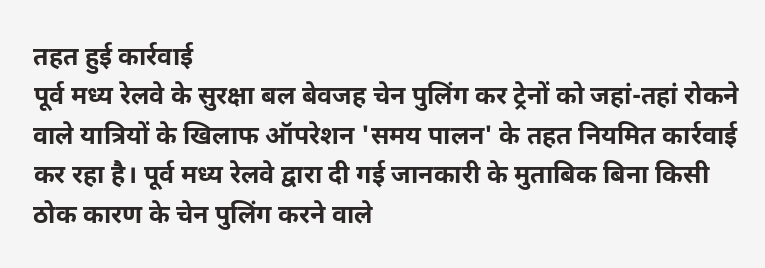तहत हुई कार्रवाई
पूर्व मध्य रेलवे के सुरक्षा बल बेवजह चेन पुलिंग कर ट्रेनों को जहां-तहां रोकने वाले यात्रियों के खिलाफ ऑपरेशन 'समय पालन' के तहत नियमित कार्रवाई कर रहा है। पूर्व मध्य रेलवे द्वारा दी गई जानकारी के मुताबिक बिना किसी ठोक कारण के चेन पुलिंग करने वाले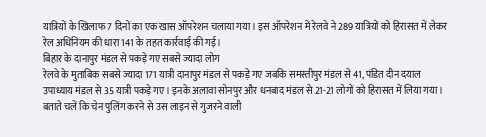यात्रियों के खिलाफ 7 दिनों का एक खास ऑपरेशन चलाया गया। इस ऑपरेशन में रेलवे ने 289 यात्रियों को हिरासत में लेकर रेल अधिनियम की धारा 141 के तहत कार्रवाई की गई।
बिहार के दानापुर मंडल से पकड़े गए सबसे ज्यादा लोग
रेलवे के मुताबिक सबसे ज्यादा 171 यात्री दानापुर मंडल से पकड़े गए जबकि समस्तीपुर मंडल से 41, पंडित दीन दयाल उपाध्याय मंडल से 35 यात्री पकड़े गए। इनके अलावा सोनपुर और धनबाद मंडल से 21-21 लोगों को हिरासत में लिया गया। बताते चलें कि चेन पुलिंग करने से उस लाइन से गुजरने वाली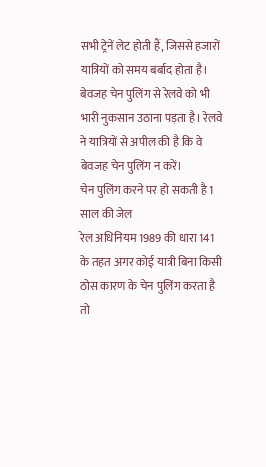सभी ट्रेनें लेट होती हैं, जिससे हजारों यात्रियों को समय बर्बाद होता है। बेवजह चेन पुलिंग से रेलवे को भी भारी नुकसान उठाना पड़ता है। रेलवे ने यात्रियों से अपील की है कि वे बेवजह चेन पुलिंग न करें।
चेन पुलिंग करने पर हो सकती है 1 साल की जेल
रेल अधिनियम 1989 की धारा 141 के तहत अगर कोई यात्री बिना किसी ठोस कारण के चेन पुलिंग करता है तो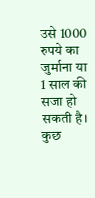उसे 1000 रुपये का जुर्माना या 1 साल की सजा हो सकती है। कुछ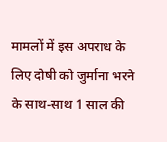मामलों में इस अपराध के लिए दोषी को जुर्माना भरने के साथ-साथ 1 साल की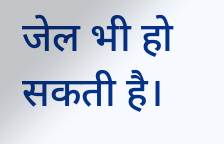जेल भी हो सकती है।